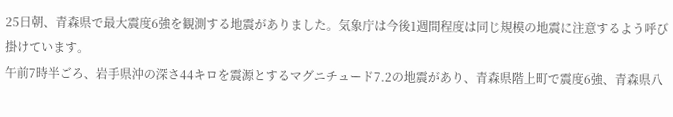25日朝、青森県で最大震度6強を観測する地震がありました。気象庁は今後1週間程度は同じ規模の地震に注意するよう呼び掛けています。
午前7時半ごろ、岩手県沖の深さ44キロを震源とするマグニチュード7.2の地震があり、青森県階上町で震度6強、青森県八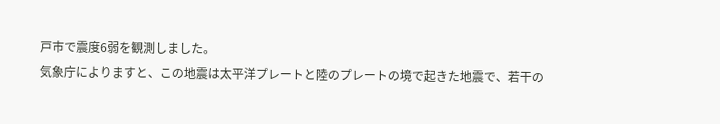戸市で震度6弱を観測しました。
気象庁によりますと、この地震は太平洋プレートと陸のプレートの境で起きた地震で、若干の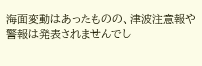海面変動はあったものの、津波注意報や警報は発表されませんでし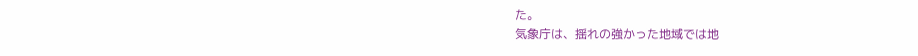た。
気象庁は、揺れの強かった地域では地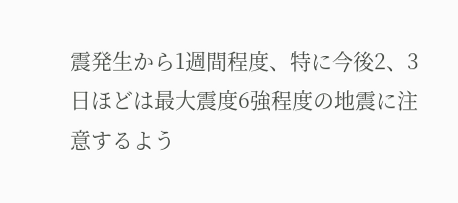震発生から1週間程度、特に今後2、3日ほどは最大震度6強程度の地震に注意するよう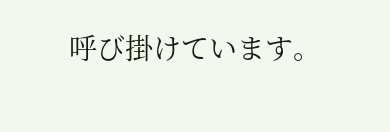呼び掛けています。